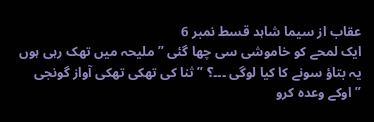عقاب از سیما شاہد قسط نمبر 6
ایک لمحے کو خاموشی سی چھا گئی ” ملیحہ میں تھک رہی ہوں یہ بتاؤ سونے کا کیا لوگی ۔۔۔؟ ” ثنا کی تھکی تھکی آواز گونجی
” اوکے وعدہ کرو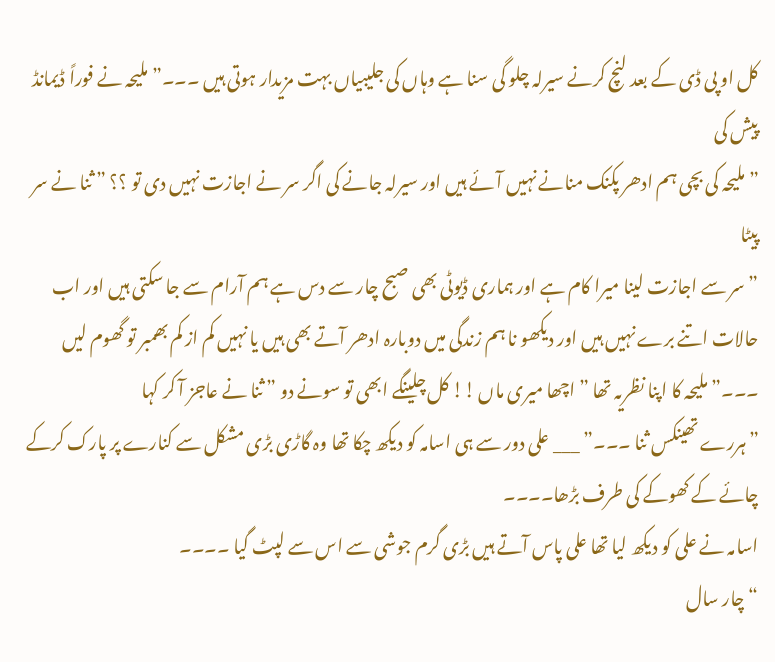کل او پی ڈی کے بعد لنچ کرنے سیرلہ چلو گی سنا ہے وہاں کی جلیبیاں بہت مزیدار ہوتی ہیں ۔۔۔” ملیحہ نے فوراً ڈیمانڈ پیش کی
” ملیحہ کی بچی ہم ادھر پکنک منانے نہیں آئے ہیں اور سیرلہ جانے کی اگر سر نے اجازت نہیں دی تو ؟؟ ” ثنا نے سر پیٹا
” سر سے اجازت لینا میرا کام ہے اور ہماری ڈیوٹی بھی صبح چار سے دس ہے ہم آرام سے جا سکتی ہیں اور اب حالات اتنے برے نہیں ہیں اور دیکھو نا ہم زندگی میں دوبارہ ادھر آتے بھی ہیں یا نہیں کم از کم بھمبر تو گھوم لیں ۔۔۔” ملیحہ کا اپنا نظریہ تھا ” اچھا میری ماں !! کل چلینگے ابھی تو سونے دو ” ثنا نے عاجز آ کر کہا
” ہررے تھینکس ثنا ۔۔۔” ___ علی دور سے ہی اسامہ کو دیکھ چکا تھا وہ گاڑی بڑی مشکل سے کنارے پر پارک کرکے چائے کے کھوکے کی طرف بڑھا۔۔۔۔
اسامہ نے علی کو دیکھ لیا تھا علی پاس آتے ہیں بڑی گرم جوشی سے اس سے لپٹ گیا ۔۔۔۔
“چار سال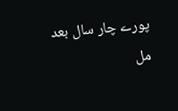پورے چار سال بعد مل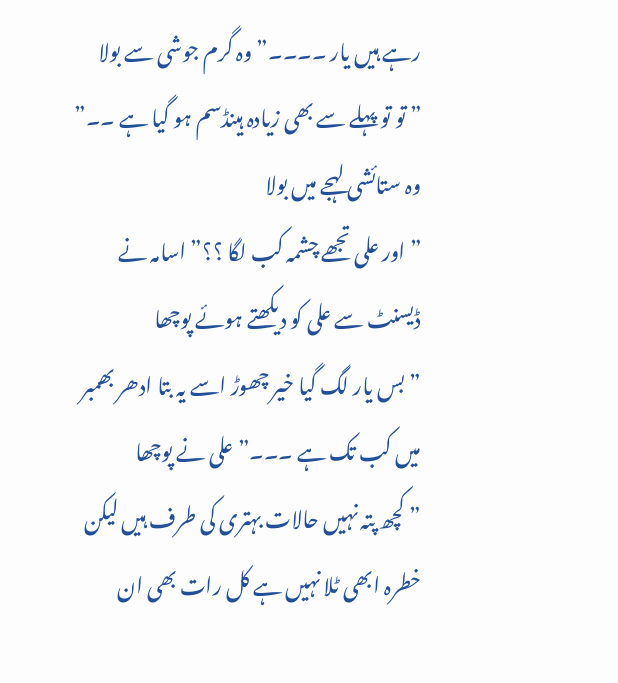رہے ہیں یار ۔۔۔۔” وہ گرم جوشی سے بولا
” تو تو پہلے سے بھی زیادہ ہینڈسم ہو گیا ہے ۔۔” وہ ستائشی لہجے میں بولا
” اور علی تجھے چشمہ کب لگا ؟؟” اسامہ نے ڈیسنٹ سے علی کو دیکھتے ہوئے پوچھا
” بس یار لگ گیا خیر چھوڑ اسے یہ بتا ادھر بھمبر میں کب تک ہے ۔۔۔” علی نے پوچھا
” کچھ پتہ نہیں حالات بہتری کی طرف ہیں لیکن خطرہ ابھی ٹلا نہیں ہے کل رات بھی ان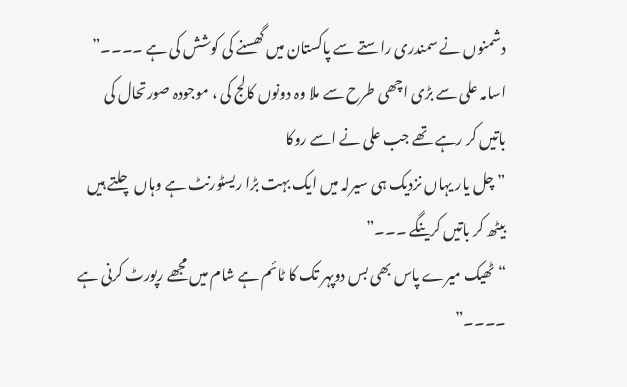دشمنوں نے سمندری راستے سے پاکستان میں گھسنے کی کوشش کی ہے ۔۔۔۔”
اسامہ علی سے بڑی اچھی طرح سے ملا وہ دونوں کالج کی ، موجودہ صورتحال کی باتیں کر رہے تھے جب علی نے اسے روکا
” چل یار یہاں نزدیک ہی سیرلہ میں ایک بہت بڑا ریسٹورنٹ ہے وہاں چلتے ہیں بیٹھ کر باتیں کرینگے ۔۔۔”
“ٹھیک میرے پاس بھی بس دوپہر تک کا ٹائم ہے شام میں مجھے رپورٹ کرنی ہے ۔۔۔۔”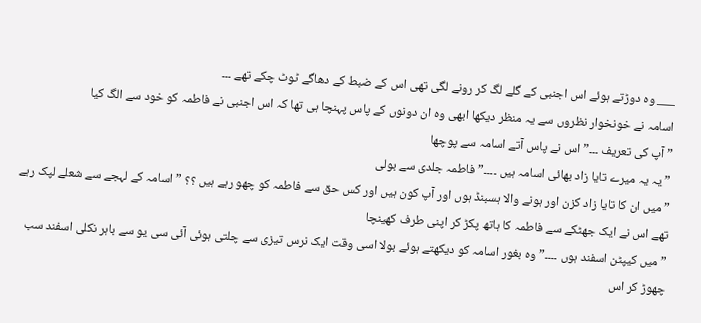___ وہ دوڑتے ہوئے اس اجنبی کے گلے لگ کر رونے لگی تھی اس کے ضبط کے دھاگے ٹوٹ چکے تھے ۔۔۔
اسامہ نے خونخوار نظروں سے یہ منظر دیکھا ابھی وہ ان دونوں کے پاس پہنچا ہی تھا کہ اس اجنبی نے فاطمہ کو خود سے الگ کیا
” آپ کی تعریف ۔۔۔” اس نے پاس آتے اسامہ سے پوچھا
” یہ یہ میرے تایا زاد بھائی اسامہ ہیں ۔۔۔۔” فاطمہ جلدی سے بولی
” میں ان کا تایا زاد کزن اور ہونے والا ہسبنڈ ہوں اور آپ کون ہیں اور کس حق سے فاطمہ کو چھو رہے ہیں ؟؟ ” اسامہ کے لہجے سے شعلے لپک رہے تھے اس نے ایک جھٹکے سے فاطمہ کا ہاتھ پکڑ کر اپنی طرف کھینچا
” میں کیپٹن اسفند ہوں ۔۔۔۔” وہ بغور اسامہ کو دیکھتے ہوئے بولا اسی وقت ایک نرس تیزی سے چلتی ہوئی آئی سی یو سے باہر نکلی اسفند سب چھوڑ کر اس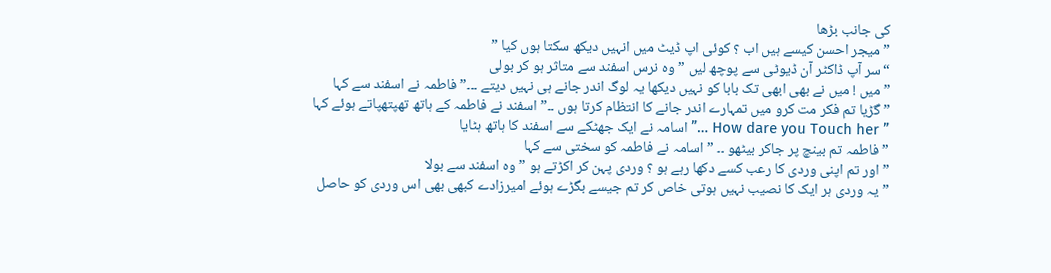کی جانب بڑھا
” میجر احسن کیسے ہیں اب ؟ کوئی اپ ڈیٹ میں انہیں دیکھ سکتا ہوں کیا ”
“سر آپ ڈاکٹر آن ڈیوٹی سے پوچھ لیں ” وہ نرس اسفند سے متاثر ہو کر بولی
” میں ! میں نے بھی ابھی تک بابا کو نہیں دیکھا یہ لوگ اندر جانے ہی نہیں دیتے ۔۔۔” فاطمہ نے اسفند سے کہا
” گڑیا تم فکر مت کرو میں تمہارے اندر جانے کا انتظام کرتا ہوں ۔۔” اسفند نے فاطمہ کے ہاتھ تھپتھپاتے ہوئے کہا
” How dare you Touch her …” اسامہ نے ایک جھٹکے سے اسفند کا ہاتھ ہٹایا
” فاطمہ تم بینچ پر جاکر بیٹھو ۔۔ ” اسامہ نے فاطمہ کو سختی سے کہا
” اور تم اپنی وردی کا رعب کسے دکھا رہے ہو ؟ وردی پہن کر اکڑتے ہو ” وہ اسفند سے بولا
” یہ وردی ہر ایک کا نصیب نہیں ہوتی خاص کر تم جیسے بگڑے ہوئے امیرزادے کبھی بھی اس وردی کو حاصل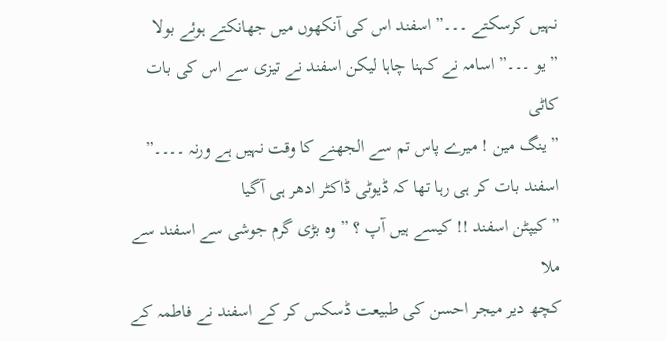نہیں کرسکتے ۔۔۔” اسفند اس کی آنکھوں میں جھانکتے ہوئے بولا
” یو ۔۔۔” اسامہ نے کہنا چاہا لیکن اسفند نے تیزی سے اس کی بات کاٹی
” ینگ مین ! میرے پاس تم سے الجھنے کا وقت نہیں ہے ورنہ ۔۔۔۔” اسفند بات کر ہی رہا تھا کہ ڈیوٹی ڈاکٹر ادھر ہی آگیا
” کیپٹن اسفند !! کیسے ہیں آپ ؟ ” وہ بڑی گرم جوشی سے اسفند سے ملا
کچھ دیر میجر احسن کی طبیعت ڈسکس کر کے اسفند نے فاطمہ کے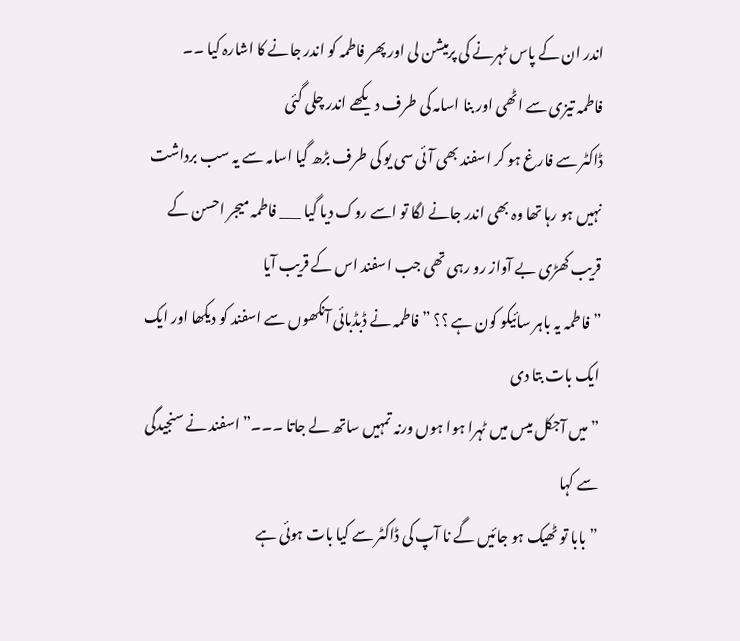اندر ان کے پاس ٹہرنے کی پرمیشن لی اور پھر فاطمہ کو اندر جانے کا اشارہ کیا ۔۔
فاطمہ تیزی سے اٹھی اور بنا اسامہ کی طرف دیکھے اندر چلی گئی
ڈاکٹر سے فارغ ہو کر اسفند بھی آئی سی یو کی طرف بڑھ گیا اسامہ سے یہ سب برداشت نہیں ہو رہا تھا وہ بھی اندر جانے لگا تو اسے روک دیا گیا ___ فاطمہ میجر احسن کے قریب کھڑی بے آواز رو رہی تھی جب اسفند اس کے قریب آیا
” فاطمہ یہ باہر سائیکو کون ہے ؟؟ ” فاطمہ نے ڈبڈبائی آنکھوں سے اسفند کو دیکھا اور ایک ایک بات بتا دی
” میں آجکل میس میں ٹہرا ہوا ہوں ورنہ تمہیں ساتھ لے جاتا ۔۔۔” اسفند نے سنجیدگی سے کہا
” بابا تو ٹھیک ہو جائیں گے نا آپ کی ڈاکٹر سے کیا بات ہوئی ہے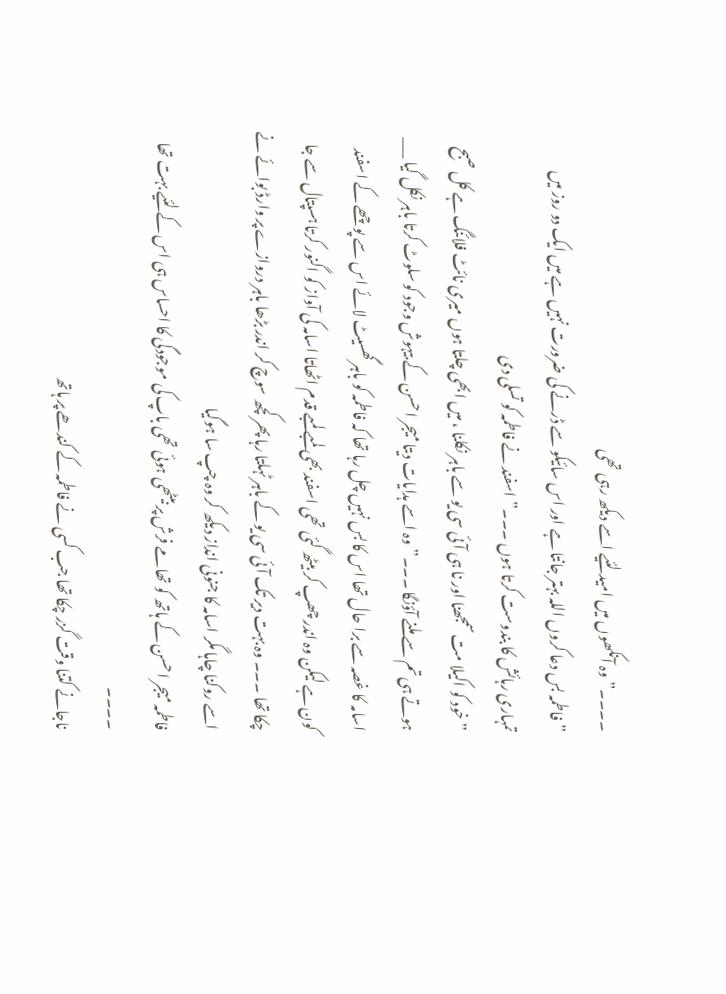۔۔۔۔” وہ آنکھوں میں امید لئیے اسے دیکھ رہی تھی
” فاطمہ بس دعا کروں اللہ بہتر جانتا ہے اور اس سائیکو سے ڈرنے کی ضرورت نہیں ہے میں ایک دو روز میں تمہاری رہائش کا بندوست کرتا ہوں ۔۔۔” اسفند نے فاطمہ کو تسلی دی
” خود کو اکیلا مت سمجھنا اور نا ہی آئی سی یو سے باہر نکلنا ، میں ابھی چلتا ہوں میری نائٹ فلائنگ ہے کل صبح ہوتے ہی تم سے ملنے آؤنگا ۔۔۔”وہ اسے ہدایات دیتا میجر احسن کے بیہوش وجود کو سلوٹ کرتا باہر نکل گیا ___ اسامہ کا غصہ سے برا حال تھا اس کا بس نہیں چل رہا تھا کہ فاطمہ کو باہر گھسیٹ لائے اس سے پوچھے کے اسفند کون ہے لیکن وہ اندر چھپ کر بیٹھ گئی تھی اسفند بھی لمبے لمبے قدم اٹھاتا اسامہ کی آواز کو اگنور کرتا ہسپتال سے جا چکا تھا ۔۔۔ وہ بہت دیر تک آئی سی یو کے باہر ٹہلتا رہا پھر کچھ سوچ کر اندر بڑھا باہر دروازے پر وارڈ بوائے نے اسے روکنا چاہا مگر اسامہ کا جنونی انداز دیکھ کر وہ چپ سا ہوگیا
فاطمہ میجر احسن کے ہاتھ کو تھامے فرش پر بیٹھی ہوئی تھی باپ کی موجودگی کا احساس ہی اس کے لئیے بہت تھا ۔۔۔۔
ناجانے کتنا وقت گزر چکا تھا جب کسی نے فاطمہ کے کندھے پر ہاتھ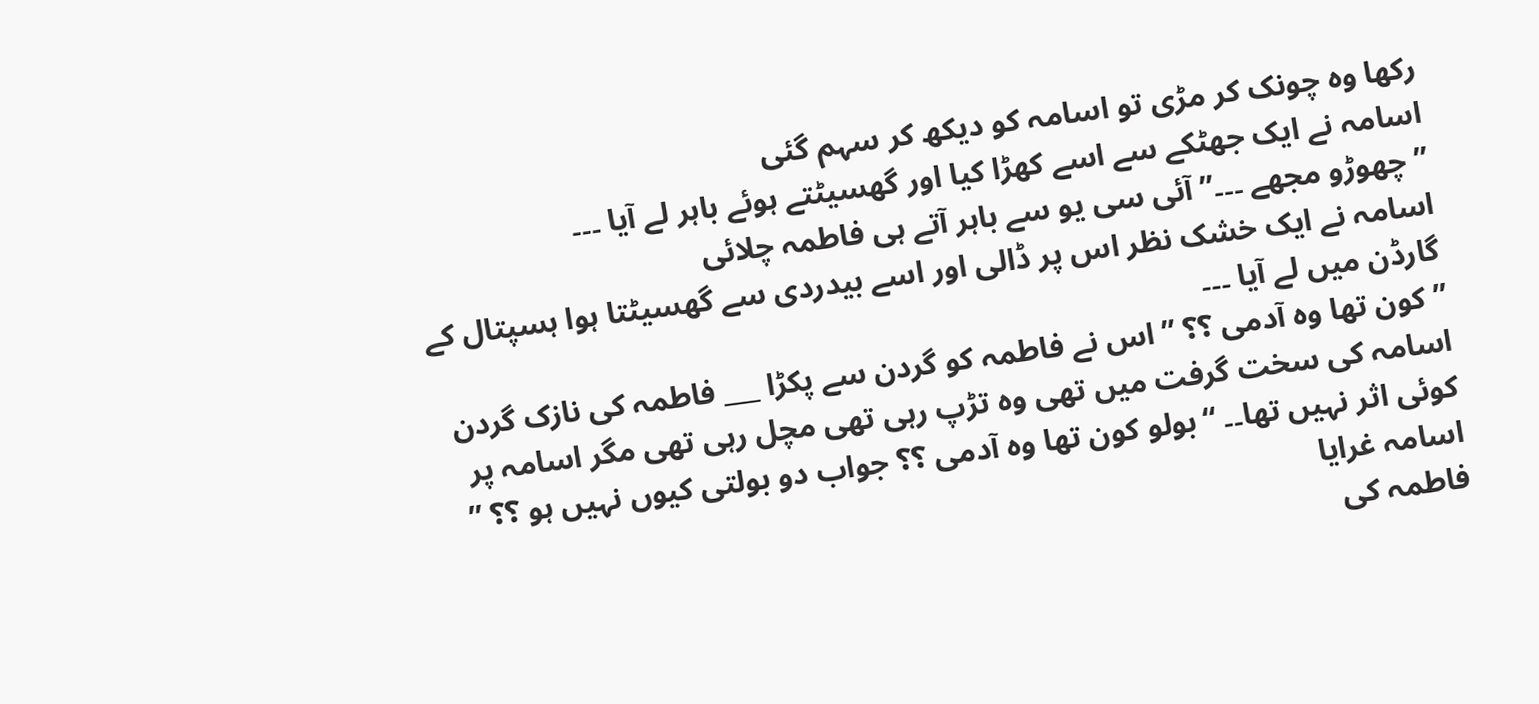رکھا وہ چونک کر مڑی تو اسامہ کو دیکھ کر سہم گئی
اسامہ نے ایک جھٹکے سے اسے کھڑا کیا اور گھسیٹتے ہوئے باہر لے آیا ۔۔۔
” چھوڑو مجھے ۔۔۔” آئی سی یو سے باہر آتے ہی فاطمہ چلائی
اسامہ نے ایک خشک نظر اس پر ڈالی اور اسے بیدردی سے گھسیٹتا ہوا ہسپتال کے گارڈن میں لے آیا ۔۔۔
” کون تھا وہ آدمی ؟؟ ” اس نے فاطمہ کو گردن سے پکڑا ___ فاطمہ کی نازک گردن اسامہ کی سخت گرفت میں تھی وہ تڑپ رہی تھی مچل رہی تھی مگر اسامہ پر کوئی اثر نہیں تھا۔۔ “بولو کون تھا وہ آدمی ؟؟ جواب دو بولتی کیوں نہیں ہو ؟؟ ” اسامہ غرایا
فاطمہ کی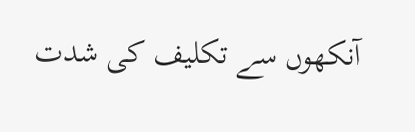آنکھوں سے تکلیف کی شدت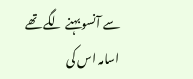سے آنسو بہنے لگے تھے اسامہ اس کی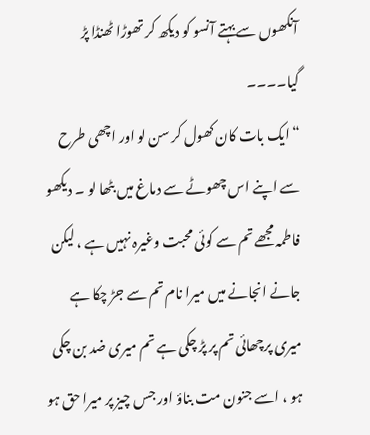آنکھوں سے بہتے آنسو کو دیکھ کر تھوڑا ٹھنڈا پڑ گیا۔۔۔۔
“ایک بات کان کھول کر سن لو اور اچھی طرح سے اپنے اس چھوٹے سے دماغ میں بٹھا لو ۔ دیکھو فاطمہ مجھے تم سے کوئی محبت وغیرہ نہیں ہے ، لیکن جانے انجانے میں میرا نام تم سے جڑ چکا ہے میری پرچھائی تم پر پڑ چکی ہے تم میری ضد بن چکی ہو ، اسے جنون مت بناؤ اور جس چیز پر میرا حق ہو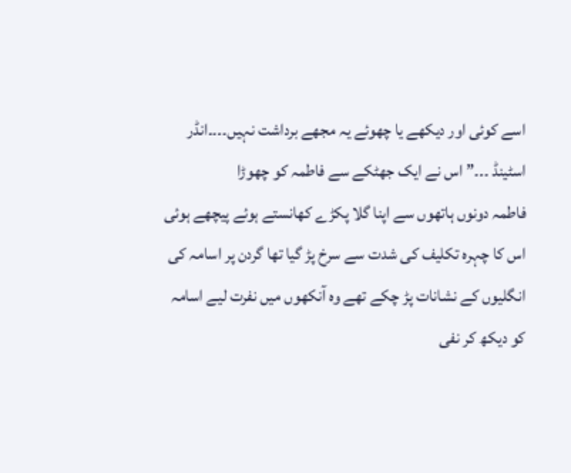اسے کوئی اور دیکھے یا چھوئے یہ مجھے برداشت نہیں۔۔۔۔انڈر اسٹینڈ ۔۔۔” اس نے ایک جھٹکے سے فاطمہ کو چھوڑا
فاطمہ دونوں ہاتھوں سے اپنا گلا پکڑے کھانستے ہوئے پیچھے ہوئی اس کا چہرہ تکلیف کی شدت سے سرخ پڑ گیا تھا گردن پر اسامہ کی انگلیوں کے نشانات پڑ چکے تھے وہ آنکھوں میں نفرت لیے اسامہ کو دیکھ کر نفی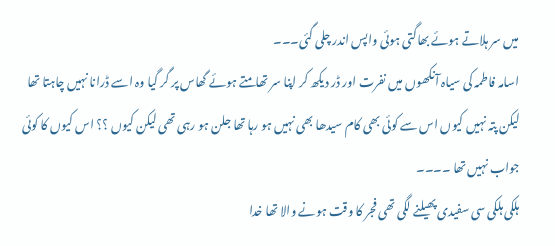میں سر ہلاتے ہوئے بھاگتی ہوئی واپس اندر چلی گئی۔۔۔
اسامہ فاطمہ کی سیاہ آنکھوں میں نفرت اور ڈر دیکھ کر اپنا سر تھامتے ہوئے گھاس پر گر گیا وہ اسے ڈرانا نہیں چاہتا تھا لیکن پتہ نہیں کیوں اس سے کوئی بھی کام سیدھا بھی نہیں ہو رہا تھا جلن ہو رہی تھی لیکن کیوں ؟؟ اس کیوں کا کوئی جواب نہیں تھا ۔۔۔۔
ہلکی ہلکی سی سفیدی پھیلنے لگی تھی فجر کا وقت ہونے والا تھا خدا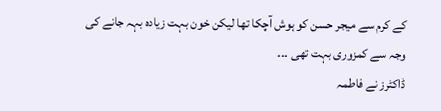کے کرم سے میجر حسن کو ہوش آچکا تھا لیکن خون بہت زیادہ بہہ جانے کی وجہ سے کمزوری بہت تھی ۔۔۔
ڈاکٹرز نے فاطمہ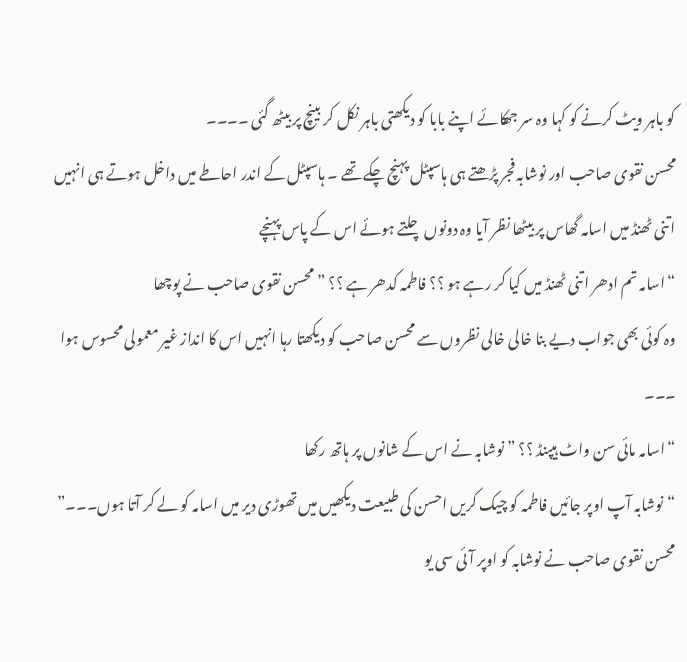کو باہر ویٹ کرنے کو کہا وہ سر جھکائے اپنے بابا کو دیکھتی باہر نکل کر بینچ پر بیٹھ گئی ۔۔۔۔
محسن نقوی صاحب اور نوشابہ فجر پڑھتے ہی ہاسپٹل پہنچ چکے تھے ۔ ہاسپٹل کے اندر احاطے میں داخل ہوتے ہی انہیں اتنی ٹھنڈ میں اسامہ گھاس پر بیٹھا نظر آیا وہ دونوں چلتے ہوئے اس کے پاس پہنچے
“اسامہ تم ادھر اتنی ٹھنڈ میں کیا کر رہے ہو ؟؟ فاطمہ کدھر ہے ؟؟ ” محسن نقوی صاحب نے پوچھا
وہ کوئی بھی جواب دیے بنا خالی خالی نظروں سے محسن صاحب کو دیکھتا رہا انہیں اس کا انداز غیر معمولی محسوس ہوا ۔۔۔
“اسامہ مائی سن واٹ ہیپنڈ ؟؟ ” نوشابہ نے اس کے شانوں پر ہاتھ رکھا
“نوشابہ آپ اوپر جائیں فاطمہ کو چیک کریں احسن کی طبیعت دیکھیں میں تھوڑی دیر میں اسامہ کو لے کر آتا ہوں۔۔۔” محسن نقوی صاحب نے نوشابہ کو اوپر آئی سی یو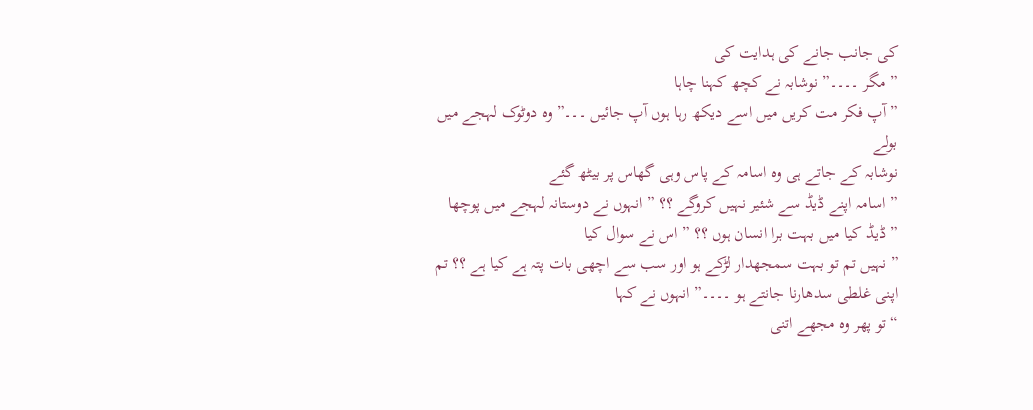کی جانب جانے کی ہدایت کی
” مگر ۔۔۔۔” نوشابہ نے کچھ کہنا چاہا
” آپ فکر مت کریں میں اسے دیکھ رہا ہوں آپ جائیں ۔۔۔” وہ دوٹوک لہجے میں بولے
نوشابہ کے جاتے ہی وہ اسامہ کے پاس وہی گھاس پر بیٹھ گئے
” اسامہ اپنے ڈیڈ سے شئیر نہیں کروگے ؟؟ ” انہوں نے دوستانہ لہجے میں پوچھا
” ڈیڈ کیا میں بہت برا انسان ہوں ؟؟ ” اس نے سوال کیا
” نہیں تم تو بہت سمجھدار لڑکے ہو اور سب سے اچھی بات پتہ ہے کیا ہے ؟؟ تم اپنی غلطی سدھارنا جانتے ہو ۔۔۔۔” انہوں نے کہا
“تو پھر وہ مجھے اتنی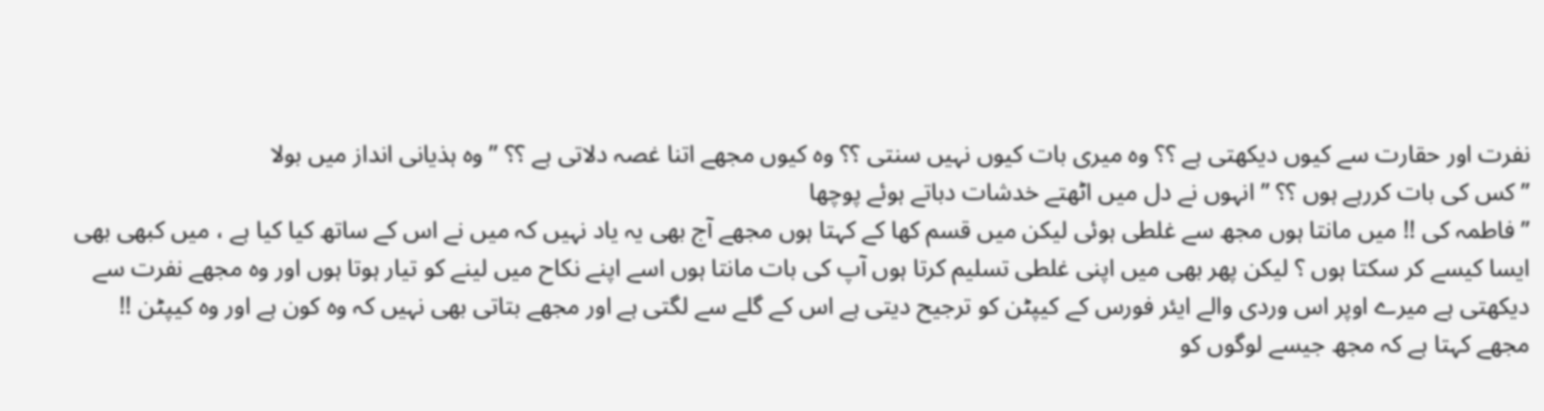نفرت اور حقارت سے کیوں دیکھتی ہے ؟؟ وہ میری بات کیوں نہیں سنتی ؟؟ وہ کیوں مجھے اتنا غصہ دلاتی ہے ؟؟ ” وہ ہذیانی انداز میں بولا
” کس کی بات کررہے ہوں ؟؟ ” انہوں نے دل میں اٹھتے خدشات دباتے ہوئے پوچھا
” فاطمہ کی !! میں مانتا ہوں مجھ سے غلطی ہوئی لیکن میں قسم کھا کے کہتا ہوں مجھے آج بھی یہ یاد نہیں کہ میں نے اس کے ساتھ کیا کیا ہے ، میں کبھی بھی ایسا کیسے کر سکتا ہوں ؟ لیکن پھر بھی میں اپنی غلطی تسلیم کرتا ہوں آپ کی بات مانتا ہوں اسے اپنے نکاح میں لینے کو تیار ہوتا ہوں اور وہ مجھے نفرت سے دیکھتی ہے میرے اوپر اس وردی والے ایئر فورس کے کیپٹن کو ترجیح دیتی ہے اس کے گلے سے لگتی ہے اور مجھے بتاتی بھی نہیں کہ وہ کون ہے اور وہ کیپٹن !! مجھے کہتا ہے کہ مجھ جیسے لوگوں کو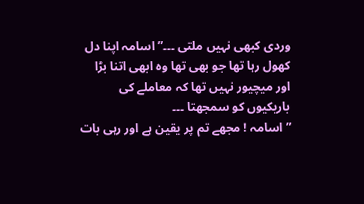وردی کبھی نہیں ملتی ۔۔۔” اسامہ اپنا دل کھول رہا تھا جو بھی تھا وہ ابھی اتنا بڑا اور میچیور نہیں تھا کہ معاملے کی باریکیوں کو سمجھتا ۔۔۔
” اسامہ ! مجھے تم پر یقین ہے اور رہی بات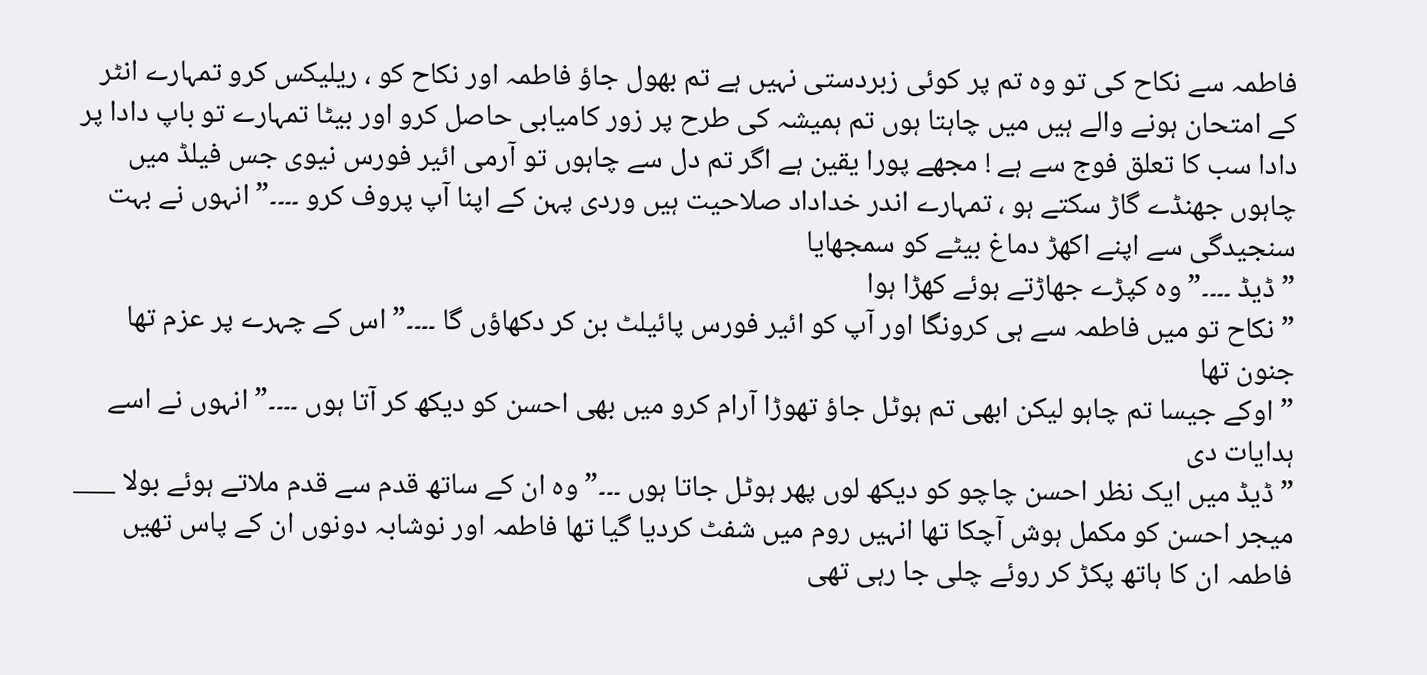فاطمہ سے نکاح کی تو وہ تم پر کوئی زبردستی نہیں ہے تم بھول جاؤ فاطمہ اور نکاح کو ، ریلیکس کرو تمہارے انٹر کے امتحان ہونے والے ہیں میں چاہتا ہوں تم ہمیشہ کی طرح پر زور کامیابی حاصل کرو اور بیٹا تمہارے تو باپ دادا پر دادا سب کا تعلق فوج سے ہے ! مجھے پورا یقین ہے اگر تم دل سے چاہوں تو آرمی ائیر فورس نیوی جس فیلڈ میں چاہوں جھنڈے گاڑ سکتے ہو ، تمہارے اندر خداداد صلاحیت ہیں وردی پہن کے اپنا آپ پروف کرو ۔۔۔۔” انہوں نے بہت سنجیدگی سے اپنے اکھڑ دماغ بیٹے کو سمجھایا
” ڈیڈ ۔۔۔۔” وہ کپڑے جھاڑتے ہوئے کھڑا ہوا
” نکاح تو میں فاطمہ سے ہی کرونگا اور آپ کو ائیر فورس پائیلٹ بن کر دکھاؤں گا ۔۔۔۔” اس کے چہرے پر عزم تھا جنون تھا
” اوکے جیسا تم چاہو لیکن ابھی تم ہوٹل جاؤ تھوڑا آرام کرو میں بھی احسن کو دیکھ کر آتا ہوں ۔۔۔۔” انہوں نے اسے ہدایات دی
” ڈیڈ میں ایک نظر احسن چاچو کو دیکھ لوں پھر ہوٹل جاتا ہوں ۔۔۔” وہ ان کے ساتھ قدم سے قدم ملاتے ہوئے بولا ___ میجر احسن کو مکمل ہوش آچکا تھا انہیں روم میں شفٹ کردیا گیا تھا فاطمہ اور نوشابہ دونوں ان کے پاس تھیں فاطمہ ان کا ہاتھ پکڑ کر روئے چلی جا رہی تھی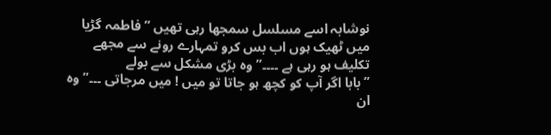نوشابہ اسے مسلسل سمجھا رہی تھیں ” فاطمہ گڑیا میں ٹھیک ہوں اب بس کرو تمہارے رونے سے مجھے تکلیف ہو رہی ہے ۔۔۔۔” وہ بڑی مشکل سے بولے
” بابا اگر آپ کو کچھ ہو جاتا تو میں ! میں مرجاتی ۔۔۔” وہ ان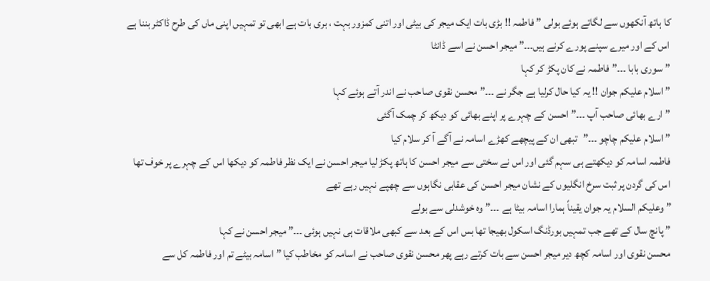کا ہاتھ آنکھوں سے لگاتے ہوئے بولی ” فاطمہ !! بڑی بات ایک میجر کی بیٹی اور اتنی کمزور بہت ، بری بات ہے ابھی تو تمہیں اپنی ماں کی طرح ڈاکٹر بننا ہے اس کے اور میرے سپنے پورے کرنے ہیں۔۔۔” میجر احسن نے اسے ڈانٹا
” سوری بابا ۔۔۔” فاطمہ نے کان پکڑ کر کہا
” اسلام علیکم جوان !! یہ کیا حال کرلیا ہے جگر نے ۔۔۔” محسن نقوی صاحب نے اندر آتے ہوئے کہا
” ارے بھائی صاحب آپ ۔۔۔” احسن کے چہرے پر اپنے بھائی کو دیکھ کر چمک آگئی
” اسلام علیکم چاچو ۔۔۔”تبھی ان کے پیچھے کھڑے اسامہ نے آگے آ کر سلام کیا
فاطمہ اسامہ کو دیکھتے ہی سہم گئی اور اس نے سختی سے میجر احسن کا ہاتھ پکڑ لیا میجر احسن نے ایک نظر فاطمہ کو دیکھا اس کے چہرے پر خوف تھا اس کی گردن پر ثبت سرخ انگلیوں کے نشان میجر احسن کی عقابی نگاہوں سے چھپے نہیں رہے تھے
” وعلیکم السلام یہ جوان یقیناً ہمارا اسامہ بیٹا ہے ۔۔۔” وہ خوشدلی سے بولے
” پانچ سال کے تھے جب تمہیں بورڈنگ اسکول بھیجا تھا بس اس کے بعد سے کبھی ملاقات ہی نہیں ہوئی ۔۔۔” میجر احسن نے کہا
محسن نقوی اور اسامہ کچھ دیر میجر احسن سے بات کرتے رہے پھر محسن نقوی صاحب نے اسامہ کو مخاطب کیا ” اسامہ بیٹے تم اور فاطمہ کل سے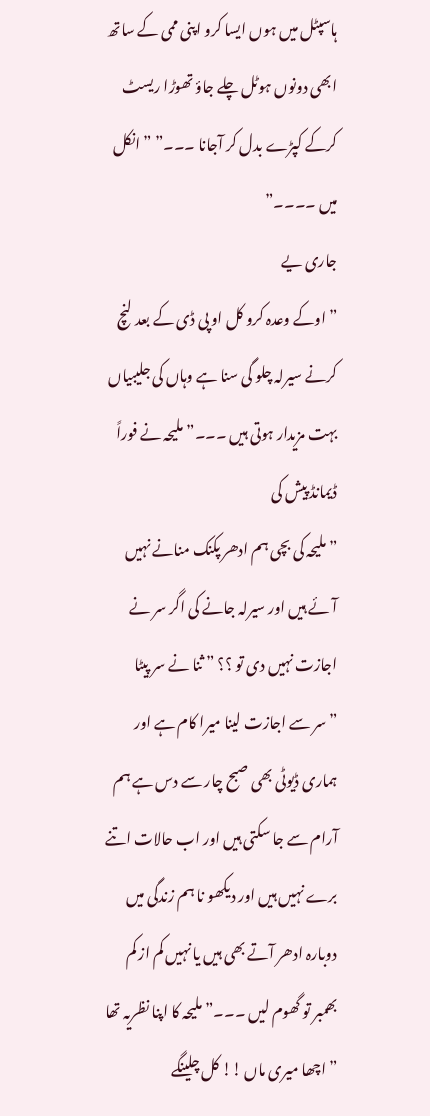ہاسپٹل میں ہوں ایسا کرو اپنی ممی کے ساتھ ابھی دونوں ہوٹل چلے جاؤ تھوڑا ریسٹ کرکے کپڑے بدل کر آجانا ۔۔۔” ” انکل میں ۔۔۔۔”
جاری یے
” اوکے وعدہ کرو کل او پی ڈی کے بعد لنچ کرنے سیرلہ چلو گی سنا ہے وہاں کی جلیبیاں بہت مزیدار ہوتی ہیں ۔۔۔” ملیحہ نے فوراً ڈیمانڈ پیش کی
” ملیحہ کی بچی ہم ادھر پکنک منانے نہیں آئے ہیں اور سیرلہ جانے کی اگر سر نے اجازت نہیں دی تو ؟؟ ” ثنا نے سر پیٹا
” سر سے اجازت لینا میرا کام ہے اور ہماری ڈیوٹی بھی صبح چار سے دس ہے ہم آرام سے جا سکتی ہیں اور اب حالات اتنے برے نہیں ہیں اور دیکھو نا ہم زندگی میں دوبارہ ادھر آتے بھی ہیں یا نہیں کم از کم بھمبر تو گھوم لیں ۔۔۔” ملیحہ کا اپنا نظریہ تھا ” اچھا میری ماں !! کل چلینگے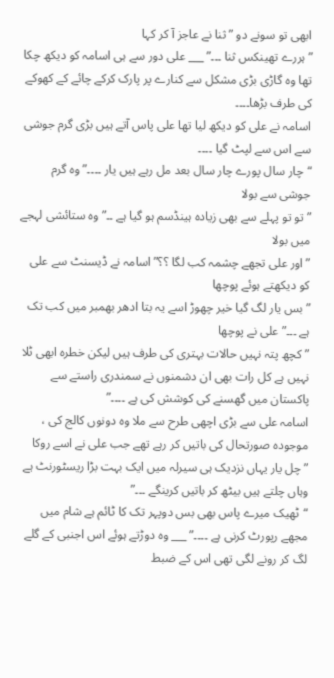ابھی تو سونے دو ” ثنا نے عاجز آ کر کہا
” ہررے تھینکس ثنا ۔۔۔” ___ علی دور سے ہی اسامہ کو دیکھ چکا تھا وہ گاڑی بڑی مشکل سے کنارے پر پارک کرکے چائے کے کھوکے کی طرف بڑھا۔۔۔۔
اسامہ نے علی کو دیکھ لیا تھا علی پاس آتے ہیں بڑی گرم جوشی سے اس سے لپٹ گیا ۔۔۔۔
“چار سال پورے چار سال بعد مل رہے ہیں یار ۔۔۔۔” وہ گرم جوشی سے بولا
” تو تو پہلے سے بھی زیادہ ہینڈسم ہو گیا ہے ۔۔” وہ ستائشی لہجے میں بولا
” اور علی تجھے چشمہ کب لگا ؟؟” اسامہ نے ڈیسنٹ سے علی کو دیکھتے ہوئے پوچھا
” بس یار لگ گیا خیر چھوڑ اسے یہ بتا ادھر بھمبر میں کب تک ہے ۔۔۔” علی نے پوچھا
” کچھ پتہ نہیں حالات بہتری کی طرف ہیں لیکن خطرہ ابھی ٹلا نہیں ہے کل رات بھی ان دشمنوں نے سمندری راستے سے پاکستان میں گھسنے کی کوشش کی ہے ۔۔۔۔”
اسامہ علی سے بڑی اچھی طرح سے ملا وہ دونوں کالج کی ، موجودہ صورتحال کی باتیں کر رہے تھے جب علی نے اسے روکا
” چل یار یہاں نزدیک ہی سیرلہ میں ایک بہت بڑا ریسٹورنٹ ہے وہاں چلتے ہیں بیٹھ کر باتیں کرینگے ۔۔۔”
“ٹھیک میرے پاس بھی بس دوپہر تک کا ٹائم ہے شام میں مجھے رپورٹ کرنی ہے ۔۔۔۔” ___ وہ دوڑتے ہوئے اس اجنبی کے گلے لگ کر رونے لگی تھی اس کے ضبط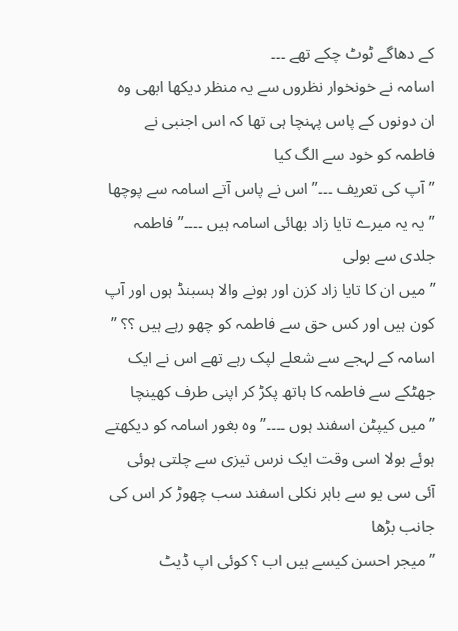کے دھاگے ٹوٹ چکے تھے ۔۔۔
اسامہ نے خونخوار نظروں سے یہ منظر دیکھا ابھی وہ ان دونوں کے پاس پہنچا ہی تھا کہ اس اجنبی نے فاطمہ کو خود سے الگ کیا
” آپ کی تعریف ۔۔۔” اس نے پاس آتے اسامہ سے پوچھا
” یہ یہ میرے تایا زاد بھائی اسامہ ہیں ۔۔۔۔” فاطمہ جلدی سے بولی
” میں ان کا تایا زاد کزن اور ہونے والا ہسبنڈ ہوں اور آپ کون ہیں اور کس حق سے فاطمہ کو چھو رہے ہیں ؟؟ ” اسامہ کے لہجے سے شعلے لپک رہے تھے اس نے ایک جھٹکے سے فاطمہ کا ہاتھ پکڑ کر اپنی طرف کھینچا
” میں کیپٹن اسفند ہوں ۔۔۔۔” وہ بغور اسامہ کو دیکھتے ہوئے بولا اسی وقت ایک نرس تیزی سے چلتی ہوئی آئی سی یو سے باہر نکلی اسفند سب چھوڑ کر اس کی جانب بڑھا
” میجر احسن کیسے ہیں اب ؟ کوئی اپ ڈیٹ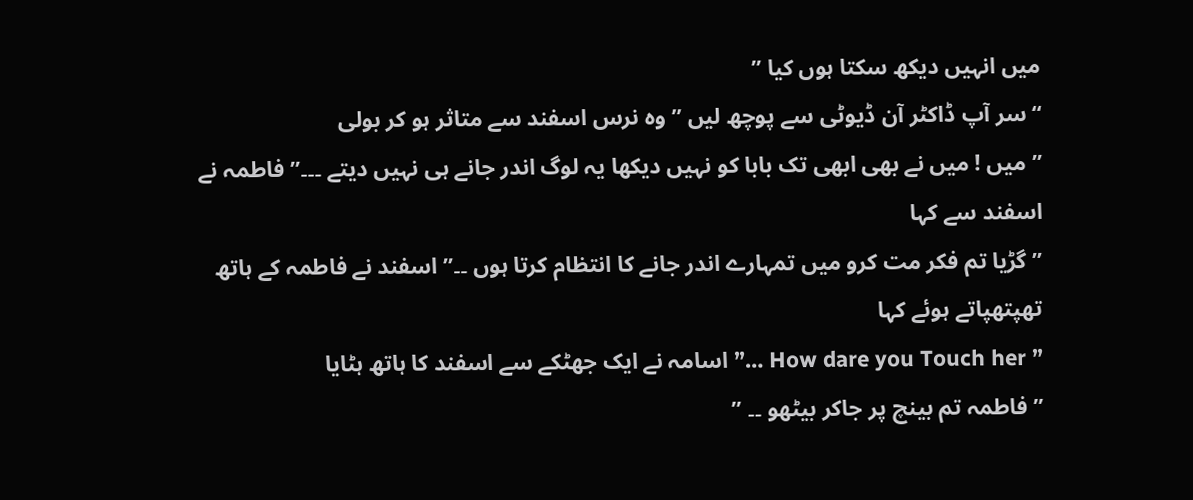میں انہیں دیکھ سکتا ہوں کیا ”
“سر آپ ڈاکٹر آن ڈیوٹی سے پوچھ لیں ” وہ نرس اسفند سے متاثر ہو کر بولی
” میں ! میں نے بھی ابھی تک بابا کو نہیں دیکھا یہ لوگ اندر جانے ہی نہیں دیتے ۔۔۔” فاطمہ نے اسفند سے کہا
” گڑیا تم فکر مت کرو میں تمہارے اندر جانے کا انتظام کرتا ہوں ۔۔” اسفند نے فاطمہ کے ہاتھ تھپتھپاتے ہوئے کہا
” How dare you Touch her …” اسامہ نے ایک جھٹکے سے اسفند کا ہاتھ ہٹایا
” فاطمہ تم بینچ پر جاکر بیٹھو ۔۔ ”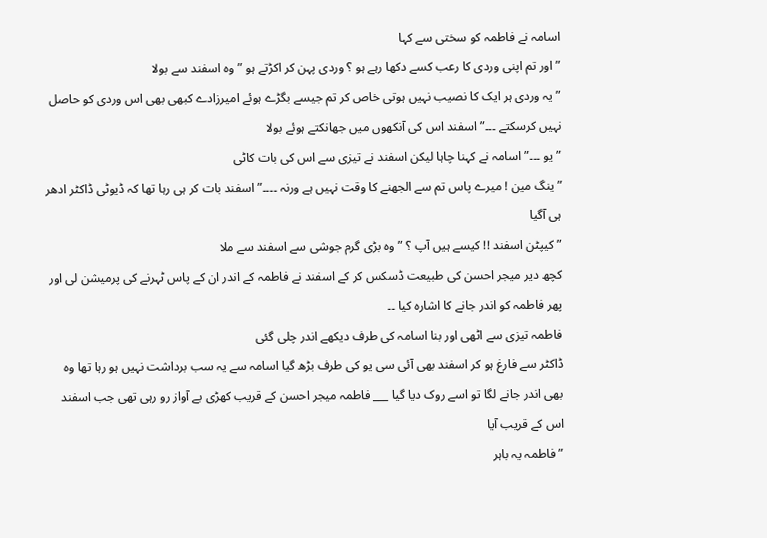اسامہ نے فاطمہ کو سختی سے کہا
” اور تم اپنی وردی کا رعب کسے دکھا رہے ہو ؟ وردی پہن کر اکڑتے ہو ” وہ اسفند سے بولا
” یہ وردی ہر ایک کا نصیب نہیں ہوتی خاص کر تم جیسے بگڑے ہوئے امیرزادے کبھی بھی اس وردی کو حاصل نہیں کرسکتے ۔۔۔” اسفند اس کی آنکھوں میں جھانکتے ہوئے بولا
” یو ۔۔۔” اسامہ نے کہنا چاہا لیکن اسفند نے تیزی سے اس کی بات کاٹی
” ینگ مین ! میرے پاس تم سے الجھنے کا وقت نہیں ہے ورنہ ۔۔۔۔” اسفند بات کر ہی رہا تھا کہ ڈیوٹی ڈاکٹر ادھر ہی آگیا
” کیپٹن اسفند !! کیسے ہیں آپ ؟ ” وہ بڑی گرم جوشی سے اسفند سے ملا
کچھ دیر میجر احسن کی طبیعت ڈسکس کر کے اسفند نے فاطمہ کے اندر ان کے پاس ٹہرنے کی پرمیشن لی اور پھر فاطمہ کو اندر جانے کا اشارہ کیا ۔۔
فاطمہ تیزی سے اٹھی اور بنا اسامہ کی طرف دیکھے اندر چلی گئی
ڈاکٹر سے فارغ ہو کر اسفند بھی آئی سی یو کی طرف بڑھ گیا اسامہ سے یہ سب برداشت نہیں ہو رہا تھا وہ بھی اندر جانے لگا تو اسے روک دیا گیا ___ فاطمہ میجر احسن کے قریب کھڑی بے آواز رو رہی تھی جب اسفند اس کے قریب آیا
” فاطمہ یہ باہر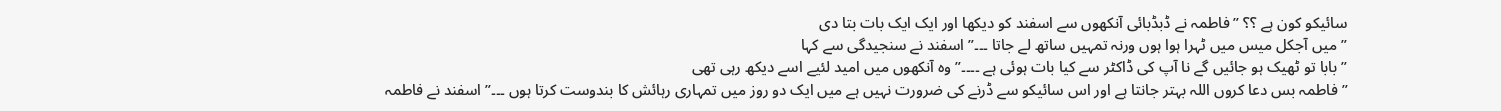سائیکو کون ہے ؟؟ ” فاطمہ نے ڈبڈبائی آنکھوں سے اسفند کو دیکھا اور ایک ایک بات بتا دی
” میں آجکل میس میں ٹہرا ہوا ہوں ورنہ تمہیں ساتھ لے جاتا ۔۔۔” اسفند نے سنجیدگی سے کہا
” بابا تو ٹھیک ہو جائیں گے نا آپ کی ڈاکٹر سے کیا بات ہوئی ہے ۔۔۔۔” وہ آنکھوں میں امید لئیے اسے دیکھ رہی تھی
” فاطمہ بس دعا کروں اللہ بہتر جانتا ہے اور اس سائیکو سے ڈرنے کی ضرورت نہیں ہے میں ایک دو روز میں تمہاری رہائش کا بندوست کرتا ہوں ۔۔۔” اسفند نے فاطمہ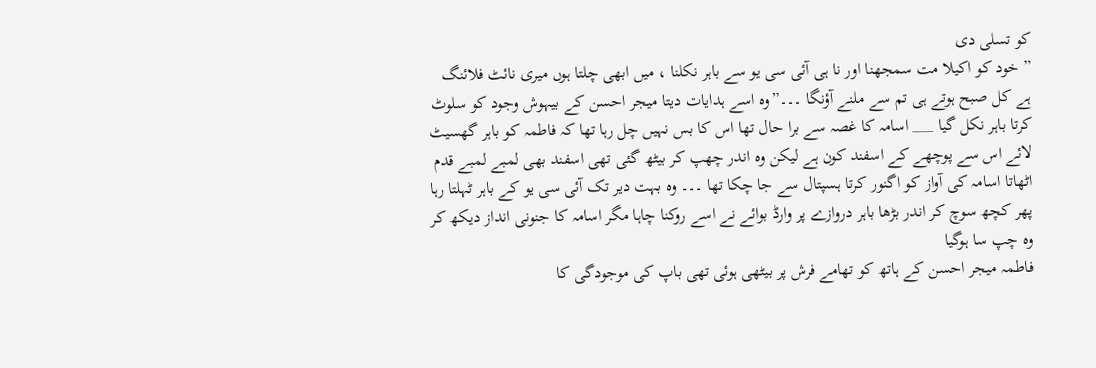کو تسلی دی
” خود کو اکیلا مت سمجھنا اور نا ہی آئی سی یو سے باہر نکلنا ، میں ابھی چلتا ہوں میری نائٹ فلائنگ ہے کل صبح ہوتے ہی تم سے ملنے آؤنگا ۔۔۔”وہ اسے ہدایات دیتا میجر احسن کے بیہوش وجود کو سلوٹ کرتا باہر نکل گیا ___ اسامہ کا غصہ سے برا حال تھا اس کا بس نہیں چل رہا تھا کہ فاطمہ کو باہر گھسیٹ لائے اس سے پوچھے کے اسفند کون ہے لیکن وہ اندر چھپ کر بیٹھ گئی تھی اسفند بھی لمبے لمبے قدم اٹھاتا اسامہ کی آواز کو اگنور کرتا ہسپتال سے جا چکا تھا ۔۔۔ وہ بہت دیر تک آئی سی یو کے باہر ٹہلتا رہا پھر کچھ سوچ کر اندر بڑھا باہر دروازے پر وارڈ بوائے نے اسے روکنا چاہا مگر اسامہ کا جنونی انداز دیکھ کر وہ چپ سا ہوگیا
فاطمہ میجر احسن کے ہاتھ کو تھامے فرش پر بیٹھی ہوئی تھی باپ کی موجودگی کا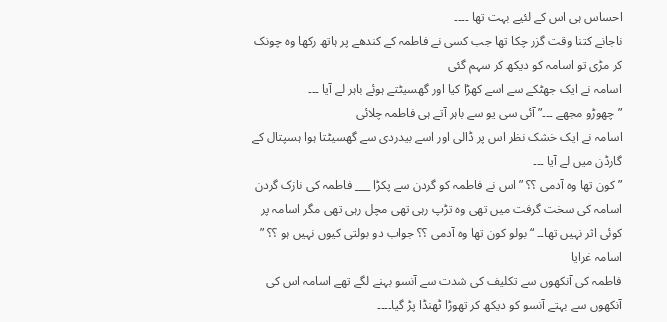احساس ہی اس کے لئیے بہت تھا ۔۔۔۔
ناجانے کتنا وقت گزر چکا تھا جب کسی نے فاطمہ کے کندھے پر ہاتھ رکھا وہ چونک کر مڑی تو اسامہ کو دیکھ کر سہم گئی
اسامہ نے ایک جھٹکے سے اسے کھڑا کیا اور گھسیٹتے ہوئے باہر لے آیا ۔۔۔
” چھوڑو مجھے ۔۔۔” آئی سی یو سے باہر آتے ہی فاطمہ چلائی
اسامہ نے ایک خشک نظر اس پر ڈالی اور اسے بیدردی سے گھسیٹتا ہوا ہسپتال کے گارڈن میں لے آیا ۔۔۔
” کون تھا وہ آدمی ؟؟ ” اس نے فاطمہ کو گردن سے پکڑا ___ فاطمہ کی نازک گردن اسامہ کی سخت گرفت میں تھی وہ تڑپ رہی تھی مچل رہی تھی مگر اسامہ پر کوئی اثر نہیں تھا۔۔ “بولو کون تھا وہ آدمی ؟؟ جواب دو بولتی کیوں نہیں ہو ؟؟ ” اسامہ غرایا
فاطمہ کی آنکھوں سے تکلیف کی شدت سے آنسو بہنے لگے تھے اسامہ اس کی آنکھوں سے بہتے آنسو کو دیکھ کر تھوڑا ٹھنڈا پڑ گیا۔۔۔۔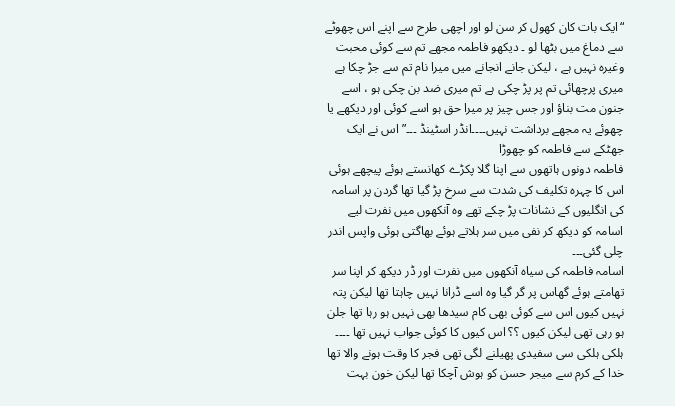“ایک بات کان کھول کر سن لو اور اچھی طرح سے اپنے اس چھوٹے سے دماغ میں بٹھا لو ۔ دیکھو فاطمہ مجھے تم سے کوئی محبت وغیرہ نہیں ہے ، لیکن جانے انجانے میں میرا نام تم سے جڑ چکا ہے میری پرچھائی تم پر پڑ چکی ہے تم میری ضد بن چکی ہو ، اسے جنون مت بناؤ اور جس چیز پر میرا حق ہو اسے کوئی اور دیکھے یا چھوئے یہ مجھے برداشت نہیں۔۔۔۔انڈر اسٹینڈ ۔۔۔” اس نے ایک جھٹکے سے فاطمہ کو چھوڑا
فاطمہ دونوں ہاتھوں سے اپنا گلا پکڑے کھانستے ہوئے پیچھے ہوئی اس کا چہرہ تکلیف کی شدت سے سرخ پڑ گیا تھا گردن پر اسامہ کی انگلیوں کے نشانات پڑ چکے تھے وہ آنکھوں میں نفرت لیے اسامہ کو دیکھ کر نفی میں سر ہلاتے ہوئے بھاگتی ہوئی واپس اندر چلی گئی۔۔۔
اسامہ فاطمہ کی سیاہ آنکھوں میں نفرت اور ڈر دیکھ کر اپنا سر تھامتے ہوئے گھاس پر گر گیا وہ اسے ڈرانا نہیں چاہتا تھا لیکن پتہ نہیں کیوں اس سے کوئی بھی کام سیدھا بھی نہیں ہو رہا تھا جلن ہو رہی تھی لیکن کیوں ؟؟ اس کیوں کا کوئی جواب نہیں تھا ۔۔۔۔
ہلکی ہلکی سی سفیدی پھیلنے لگی تھی فجر کا وقت ہونے والا تھا خدا کے کرم سے میجر حسن کو ہوش آچکا تھا لیکن خون بہت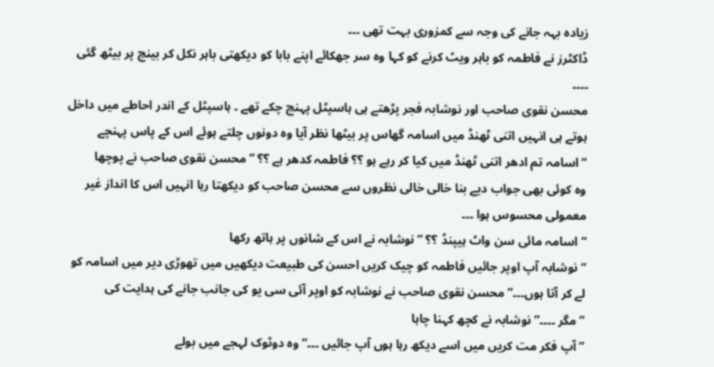زیادہ بہہ جانے کی وجہ سے کمزوری بہت تھی ۔۔۔
ڈاکٹرز نے فاطمہ کو باہر ویٹ کرنے کو کہا وہ سر جھکائے اپنے بابا کو دیکھتی باہر نکل کر بینچ پر بیٹھ گئی ۔۔۔۔
محسن نقوی صاحب اور نوشابہ فجر پڑھتے ہی ہاسپٹل پہنچ چکے تھے ۔ ہاسپٹل کے اندر احاطے میں داخل ہوتے ہی انہیں اتنی ٹھنڈ میں اسامہ گھاس پر بیٹھا نظر آیا وہ دونوں چلتے ہوئے اس کے پاس پہنچے
“اسامہ تم ادھر اتنی ٹھنڈ میں کیا کر رہے ہو ؟؟ فاطمہ کدھر ہے ؟؟ ” محسن نقوی صاحب نے پوچھا
وہ کوئی بھی جواب دیے بنا خالی خالی نظروں سے محسن صاحب کو دیکھتا رہا انہیں اس کا انداز غیر معمولی محسوس ہوا ۔۔۔
“اسامہ مائی سن واٹ ہیپنڈ ؟؟ ” نوشابہ نے اس کے شانوں پر ہاتھ رکھا
“نوشابہ آپ اوپر جائیں فاطمہ کو چیک کریں احسن کی طبیعت دیکھیں میں تھوڑی دیر میں اسامہ کو لے کر آتا ہوں۔۔۔” محسن نقوی صاحب نے نوشابہ کو اوپر آئی سی یو کی جانب جانے کی ہدایت کی
” مگر ۔۔۔۔” نوشابہ نے کچھ کہنا چاہا
” آپ فکر مت کریں میں اسے دیکھ رہا ہوں آپ جائیں ۔۔۔” وہ دوٹوک لہجے میں بولے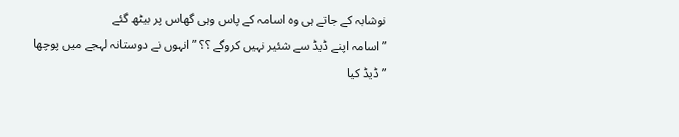نوشابہ کے جاتے ہی وہ اسامہ کے پاس وہی گھاس پر بیٹھ گئے
” اسامہ اپنے ڈیڈ سے شئیر نہیں کروگے ؟؟ ” انہوں نے دوستانہ لہجے میں پوچھا
” ڈیڈ کیا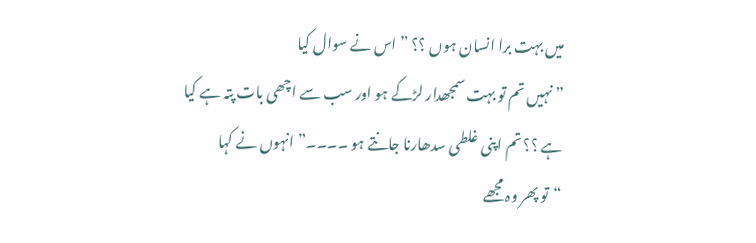میں بہت برا انسان ہوں ؟؟ ” اس نے سوال کیا
” نہیں تم تو بہت سمجھدار لڑکے ہو اور سب سے اچھی بات پتہ ہے کیا ہے ؟؟ تم اپنی غلطی سدھارنا جانتے ہو ۔۔۔۔” انہوں نے کہا
“تو پھر وہ مجھے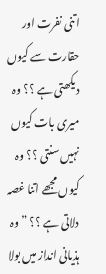اتنی نفرت اور حقارت سے کیوں دیکھتی ہے ؟؟ وہ میری بات کیوں نہیں سنتی ؟؟ وہ کیوں مجھے اتنا غصہ دلاتی ہے ؟؟ ” وہ ہذیانی انداز میں بولا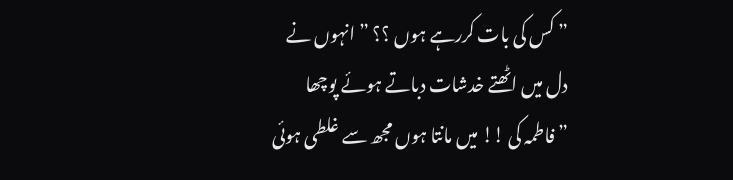” کس کی بات کررہے ہوں ؟؟ ” انہوں نے دل میں اٹھتے خدشات دباتے ہوئے پوچھا
” فاطمہ کی !! میں مانتا ہوں مجھ سے غلطی ہوئی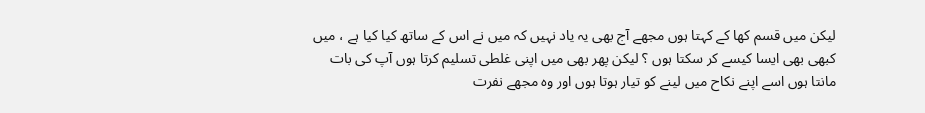لیکن میں قسم کھا کے کہتا ہوں مجھے آج بھی یہ یاد نہیں کہ میں نے اس کے ساتھ کیا کیا ہے ، میں کبھی بھی ایسا کیسے کر سکتا ہوں ؟ لیکن پھر بھی میں اپنی غلطی تسلیم کرتا ہوں آپ کی بات مانتا ہوں اسے اپنے نکاح میں لینے کو تیار ہوتا ہوں اور وہ مجھے نفرت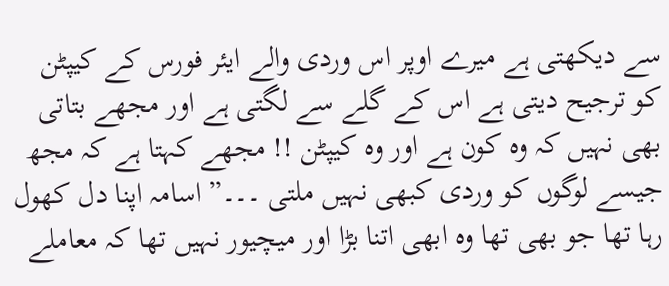سے دیکھتی ہے میرے اوپر اس وردی والے ایئر فورس کے کیپٹن کو ترجیح دیتی ہے اس کے گلے سے لگتی ہے اور مجھے بتاتی بھی نہیں کہ وہ کون ہے اور وہ کیپٹن !! مجھے کہتا ہے کہ مجھ جیسے لوگوں کو وردی کبھی نہیں ملتی ۔۔۔” اسامہ اپنا دل کھول رہا تھا جو بھی تھا وہ ابھی اتنا بڑا اور میچیور نہیں تھا کہ معاملے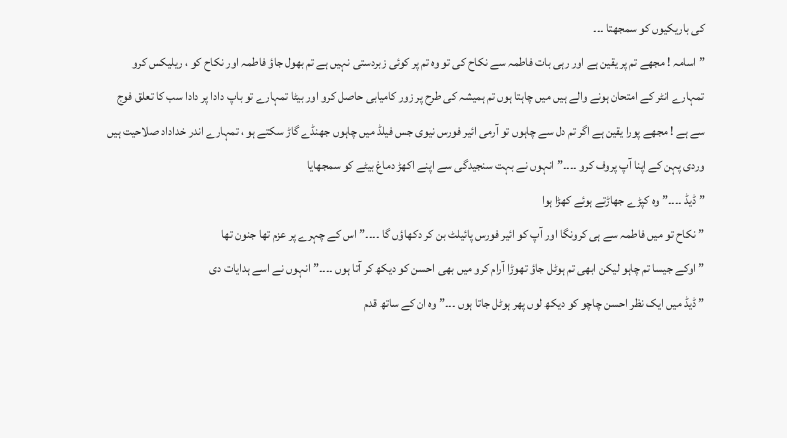کی باریکیوں کو سمجھتا ۔۔۔
” اسامہ ! مجھے تم پر یقین ہے اور رہی بات فاطمہ سے نکاح کی تو وہ تم پر کوئی زبردستی نہیں ہے تم بھول جاؤ فاطمہ اور نکاح کو ، ریلیکس کرو تمہارے انٹر کے امتحان ہونے والے ہیں میں چاہتا ہوں تم ہمیشہ کی طرح پر زور کامیابی حاصل کرو اور بیٹا تمہارے تو باپ دادا پر دادا سب کا تعلق فوج سے ہے ! مجھے پورا یقین ہے اگر تم دل سے چاہوں تو آرمی ائیر فورس نیوی جس فیلڈ میں چاہوں جھنڈے گاڑ سکتے ہو ، تمہارے اندر خداداد صلاحیت ہیں وردی پہن کے اپنا آپ پروف کرو ۔۔۔۔” انہوں نے بہت سنجیدگی سے اپنے اکھڑ دماغ بیٹے کو سمجھایا
” ڈیڈ ۔۔۔۔” وہ کپڑے جھاڑتے ہوئے کھڑا ہوا
” نکاح تو میں فاطمہ سے ہی کرونگا اور آپ کو ائیر فورس پائیلٹ بن کر دکھاؤں گا ۔۔۔۔” اس کے چہرے پر عزم تھا جنون تھا
” اوکے جیسا تم چاہو لیکن ابھی تم ہوٹل جاؤ تھوڑا آرام کرو میں بھی احسن کو دیکھ کر آتا ہوں ۔۔۔۔” انہوں نے اسے ہدایات دی
” ڈیڈ میں ایک نظر احسن چاچو کو دیکھ لوں پھر ہوٹل جاتا ہوں ۔۔۔” وہ ان کے ساتھ قدم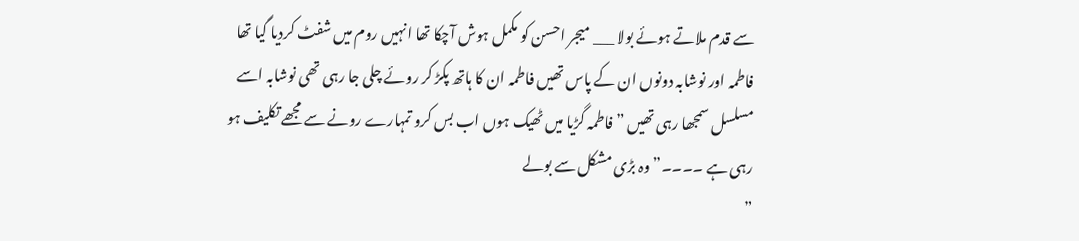سے قدم ملاتے ہوئے بولا ___ میجر احسن کو مکمل ہوش آچکا تھا انہیں روم میں شفٹ کردیا گیا تھا فاطمہ اور نوشابہ دونوں ان کے پاس تھیں فاطمہ ان کا ہاتھ پکڑ کر روئے چلی جا رہی تھی نوشابہ اسے مسلسل سمجھا رہی تھیں ” فاطمہ گڑیا میں ٹھیک ہوں اب بس کرو تمہارے رونے سے مجھے تکلیف ہو رہی ہے ۔۔۔۔” وہ بڑی مشکل سے بولے
”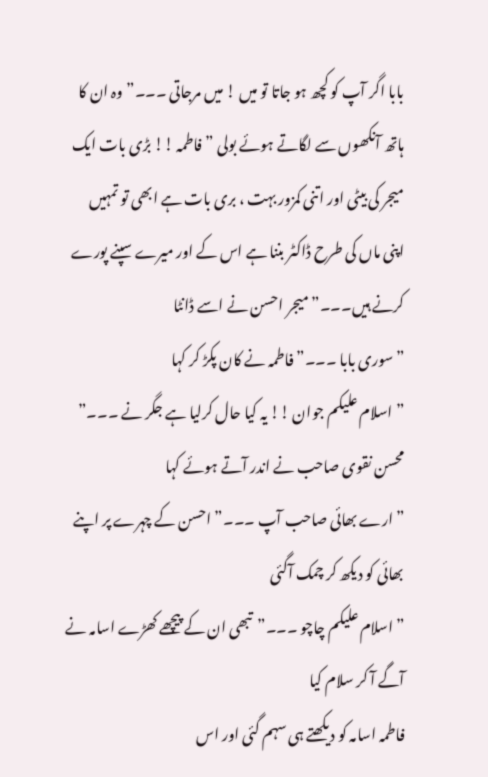بابا اگر آپ کو کچھ ہو جاتا تو میں ! میں مرجاتی ۔۔۔” وہ ان کا ہاتھ آنکھوں سے لگاتے ہوئے بولی ” فاطمہ !! بڑی بات ایک میجر کی بیٹی اور اتنی کمزور بہت ، بری بات ہے ابھی تو تمہیں اپنی ماں کی طرح ڈاکٹر بننا ہے اس کے اور میرے سپنے پورے کرنے ہیں۔۔۔” میجر احسن نے اسے ڈانٹا
” سوری بابا ۔۔۔” فاطمہ نے کان پکڑ کر کہا
” اسلام علیکم جوان !! یہ کیا حال کرلیا ہے جگر نے ۔۔۔” محسن نقوی صاحب نے اندر آتے ہوئے کہا
” ارے بھائی صاحب آپ ۔۔۔” احسن کے چہرے پر اپنے بھائی کو دیکھ کر چمک آگئی
” اسلام علیکم چاچو ۔۔۔”تبھی ان کے پیچھے کھڑے اسامہ نے آگے آ کر سلام کیا
فاطمہ اسامہ کو دیکھتے ہی سہم گئی اور اس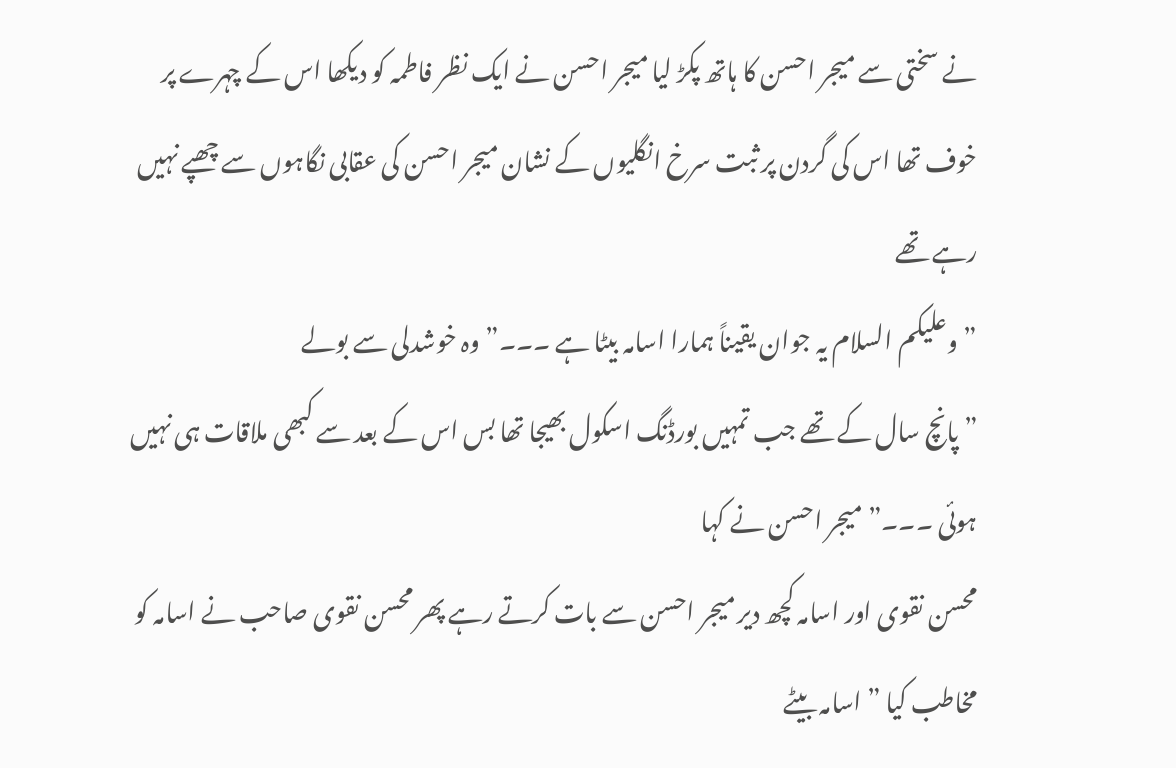نے سختی سے میجر احسن کا ہاتھ پکڑ لیا میجر احسن نے ایک نظر فاطمہ کو دیکھا اس کے چہرے پر خوف تھا اس کی گردن پر ثبت سرخ انگلیوں کے نشان میجر احسن کی عقابی نگاہوں سے چھپے نہیں رہے تھے
” وعلیکم السلام یہ جوان یقیناً ہمارا اسامہ بیٹا ہے ۔۔۔” وہ خوشدلی سے بولے
” پانچ سال کے تھے جب تمہیں بورڈنگ اسکول بھیجا تھا بس اس کے بعد سے کبھی ملاقات ہی نہیں ہوئی ۔۔۔” میجر احسن نے کہا
محسن نقوی اور اسامہ کچھ دیر میجر احسن سے بات کرتے رہے پھر محسن نقوی صاحب نے اسامہ کو مخاطب کیا ” اسامہ بیٹے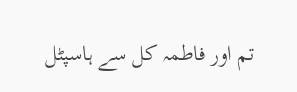تم اور فاطمہ کل سے ہاسپٹل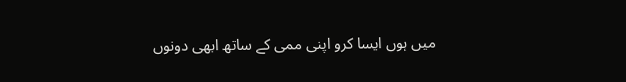میں ہوں ایسا کرو اپنی ممی کے ساتھ ابھی دونوں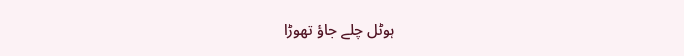ہوٹل چلے جاؤ تھوڑا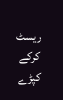ریسٹ کرکے کپڑے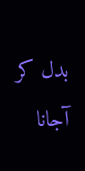بدل کر آجانا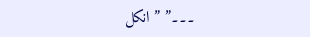۔۔۔” ” انکل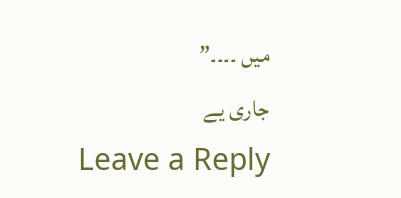میں ۔۔۔۔”
جاری یے
Leave a Reply